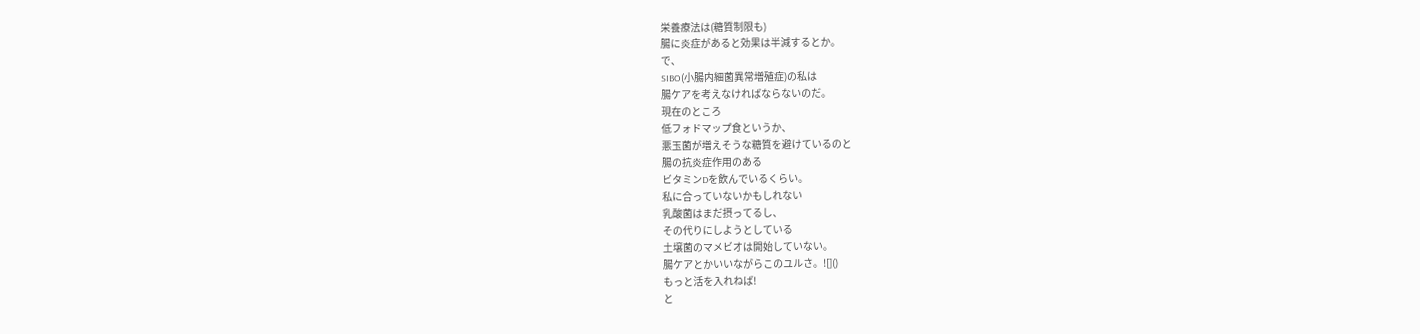栄養療法は(糖質制限も)
腸に炎症があると効果は半減するとか。
で、
SIBO(小腸内細菌異常増殖症)の私は
腸ケアを考えなければならないのだ。
現在のところ
低フォドマップ食というか、
悪玉菌が増えそうな糖質を避けているのと
腸の抗炎症作用のある
ビタミンDを飲んでいるくらい。
私に合っていないかもしれない
乳酸菌はまだ摂ってるし、
その代りにしようとしている
土壌菌のマメビオは開始していない。
腸ケアとかいいながらこのユルさ。![]()
もっと活を入れねば!
と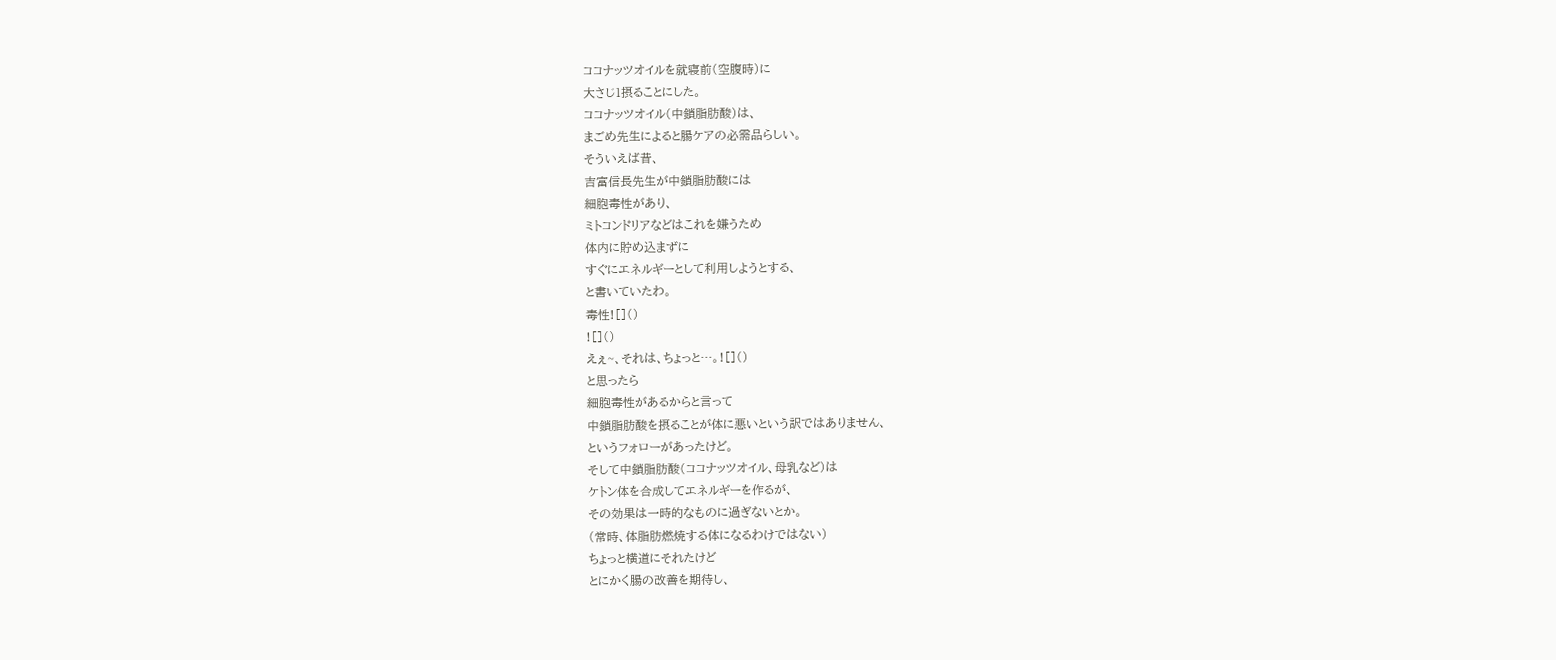ココナッツオイルを就寝前(空腹時)に
大さじ1摂ることにした。
ココナッツオイル(中鎖脂肪酸)は、
まごめ先生によると腸ケアの必需品らしい。
そういえば昔、
吉富信長先生が中鎖脂肪酸には
細胞毒性があり、
ミトコンドリアなどはこれを嫌うため
体内に貯め込まずに
すぐにエネルギーとして利用しようとする、
と書いていたわ。
毒性![]()
![]()
えぇ~、それは、ちょっと…。![]()
と思ったら
細胞毒性があるからと言って
中鎖脂肪酸を摂ることが体に悪いという訳ではありません、
というフォローがあったけど。
そして中鎖脂肪酸(ココナッツオイル、母乳など)は
ケトン体を合成してエネルギーを作るが、
その効果は一時的なものに過ぎないとか。
(常時、体脂肪燃焼する体になるわけではない)
ちょっと横道にそれたけど
とにかく腸の改善を期待し、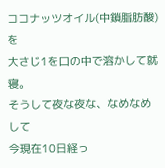ココナッツオイル(中鎖脂肪酸)を
大さじ1を口の中で溶かして就寝。
そうして夜な夜な、なめなめして
今現在10日経っ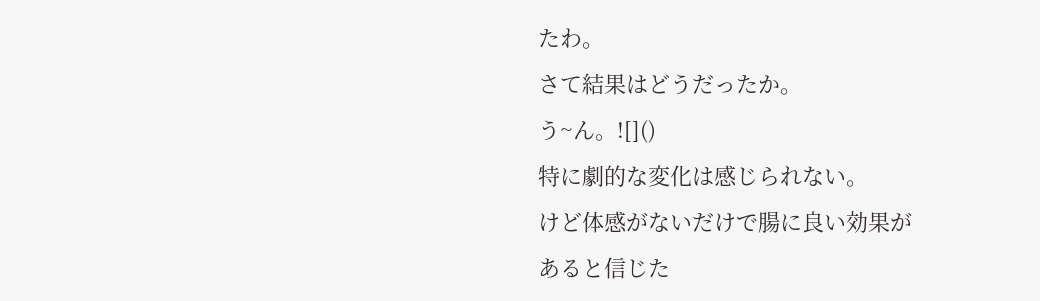たわ。
さて結果はどうだったか。
う~ん。![]()
特に劇的な変化は感じられない。
けど体感がないだけで腸に良い効果が
あると信じた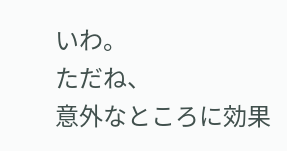いわ。
ただね、
意外なところに効果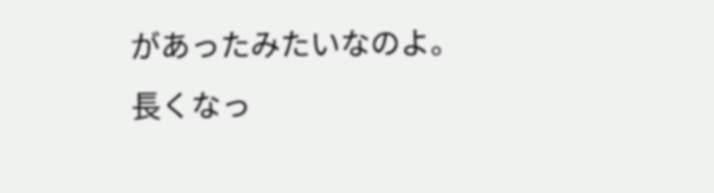があったみたいなのよ。
長くなっ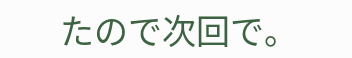たので次回で。